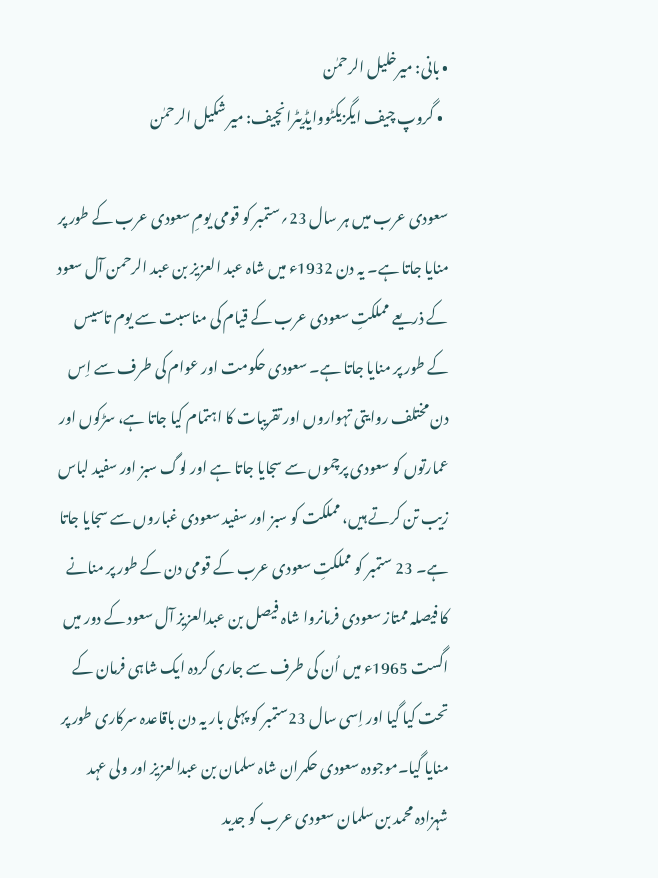• بانی: میرخلیل الرحمٰن
  • گروپ چیف ایگزیکٹووایڈیٹرانچیف: میر شکیل الرحمٰن

سعودی عرب میں ہر سال 23؍ستمبر کو قومی یومِ سعودی عرب کے طور پر منایا جاتا ہے۔ یہ دن 1932ء میں شاہ عبد العزیز بن عبد الرحمن آل سعود کے ذریعے مملکتِ سعودی عرب کے قیام کی مناسبت سے یوم تاسیس کے طور پر منایا جاتا ہے۔ سعودی حکومت اور عوام کی طرف سے اِس دن مختلف روایتی تہواروں اور تقریبات کا اہتمام کیا جاتا ہے، سڑکوں اور عمارتوں کو سعودی پرچموں سے سجایا جاتا ہے اور لوگ سبز اور سفید لباس زیب تن کرتے ہیں، مملکت کو سبز اور سفید سعودی غباروں سے سجایا جاتا ہے۔ 23 ستمبر کو مملکتِ سعودی عرب کے قومی دن کے طور پر منانے کا فیصلہ ممتاز سعودی فرمانروا شاہ فیصل بن عبدالعزیز آل سعود کے دور میں اگست 1965ء میں اُن کی طرف سے جاری کردہ ایک شاہی فرمان کے تحت کیا گیا اور اِسی سال 23ستمبر کو پہلی بار یہ دن باقاعدہ سرکاری طور پر منایا گیا۔موجودہ سعودی حکمران شاہ سلمان بن عبدالعزیز اور ولی عہد شہزادہ محمد بن سلمان سعودی عرب کو جدید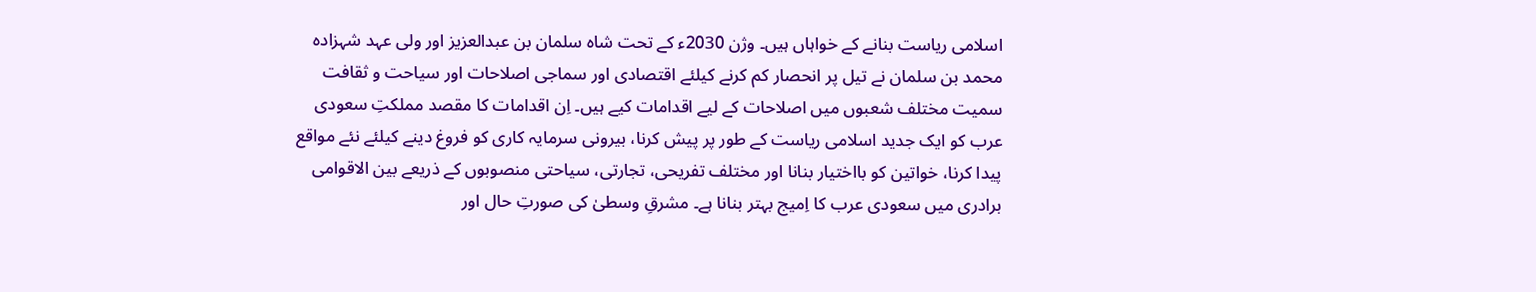اسلامی ریاست بنانے کے خواہاں ہیں۔ وژن 2030ء کے تحت شاہ سلمان بن عبدالعزیز اور ولی عہد شہزادہ محمد بن سلمان نے تیل پر انحصار کم کرنے کیلئے اقتصادی اور سماجی اصلاحات اور سیاحت و ثقافت سمیت مختلف شعبوں میں اصلاحات کے لیے اقدامات کیے ہیں۔ اِن اقدامات کا مقصد مملکتِ سعودی عرب کو ایک جدید اسلامی ریاست کے طور پر پیش کرنا، بیرونی سرمایہ کاری کو فروغ دینے کیلئے نئے مواقع پیدا کرنا، خواتین کو بااختیار بنانا اور مختلف تفریحی، تجارتی، سیاحتی منصوبوں کے ذریعے بین الاقوامی برادری میں سعودی عرب کا اِمیج بہتر بنانا ہے۔ مشرقِ وسطیٰ کی صورتِ حال اور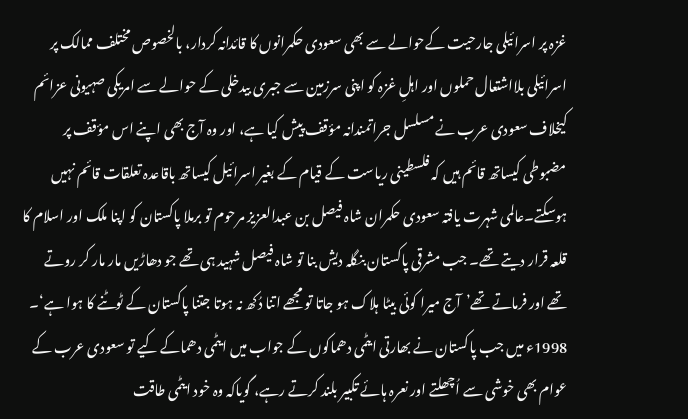غزہ پر اسرائیلی جارحیت کےحوالے سے بھی سعودی حکمرانوں کا قائدانہ کردار، بالخصوص مختلف ممالک پر اسرائیلی بلااشتعال حملوں اور اہلِ غزہ کو اپنی سرزمین سے جبری بیدخلی کے حوالے سے امریکی صہیونی عزائم کیخلاف سعودی عرب نے مسلسل جراتمندانہ مؤقف پیش کیا ہے، اور وہ آج بھی اپنے اس مؤقف پر مضبوطی کیساتھ قائم ہیں کہ فلسطینی ریاست کے قیام کے بغیر اسرائیل کیساتھ باقاعدہ تعلقات قائم نہیں ہوسکتے۔عالمی شہرت یافتہ سعودی حکمران شاہ فیصل بن عبدالعزیز مرحوم تو برملا پاکستان کو اپنا ملک اور اسلام کا قلعہ قرار دیتے تھے۔ جب مشرقی پاکستان بنگلہ دیش بنا تو شاہ فیصل شہید ہی تھے جو دھاڑیں مار مار کر روتے تھے اور فرماتے تھے’آج میرا کوئی بیٹا ہلاک ہو جاتا تو مجھے اتنا دُکھ نہ ہوتا جتنا پاکستان کے ٹوٹنے کا ہوا ہے‘۔ 1998ء میں جب پاکستان نے بھارتی ایٹمی دھماکوں کے جواب میں ایٹمی دھماکے کیے تو سعودی عرب کے عوام بھی خوشی سے اُچھلتے اور نعرہ ہائے تکبیر بلند کرتے رہے، گویاکہ وہ خود ایٹمی طاقت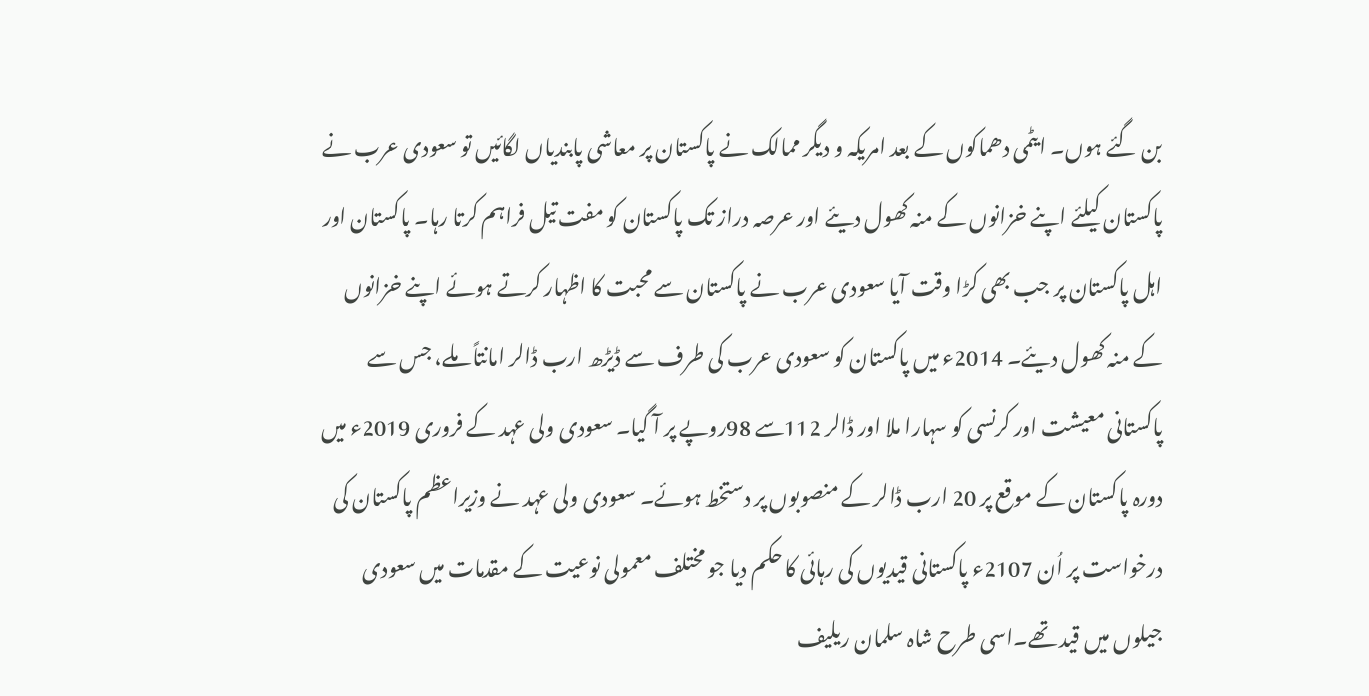بن گئے ہوں۔ ایٹمی دھماکوں کے بعد امریکہ و دیگر ممالک نے پاکستان پر معاشی پابندیاں لگائیں تو سعودی عرب نے پاکستان کیلئے اپنے خزانوں کے منہ کھول دیئے اور عرصہ دراز تک پاکستان کو مفت تیل فراہم کرتا رہا۔ پاکستان اور اہل پاکستان پر جب بھی کڑا وقت آیا سعودی عرب نے پاکستان سے محبت کا اظہار کرتے ہوئے اپنے خزانوں کے منہ کھول دیئے۔ 2014ء میں پاکستان کو سعودی عرب کی طرف سے ڈیڑھ ارب ڈالر امانتاً ملے، جس سے پاکستانی معیشت اور کرنسی کو سہارا ملا اور ڈالر 112سے 98روپے پر آ گیا۔ سعودی ولی عہد کے فروری 2019ء میں دورہ پاکستان کے موقع پر 20 ارب ڈالر کے منصوبوں پر دستخط ہوئے۔ سعودی ولی عہد نے وزیراعظم پاکستان کی درخواست پر اُن 2107ء پاکستانی قیدیوں کی رہائی کا حکم دیا جو مختلف معمولی نوعیت کے مقدمات میں سعودی جیلوں میں قید تھے۔اسی طرح شاہ سلمان ریلیف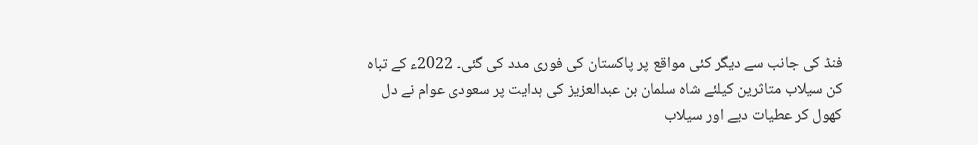فنڈ کی جانب سے دیگر کئی مواقع پر پاکستان کی فوری مدد کی گئی۔ 2022ء کے تباہ کن سیلاب متاثرین کیلئے شاہ سلمان بن عبدالعزیز کی ہدایت پر سعودی عوام نے دل کھول کر عطیات دیے اور سیلاب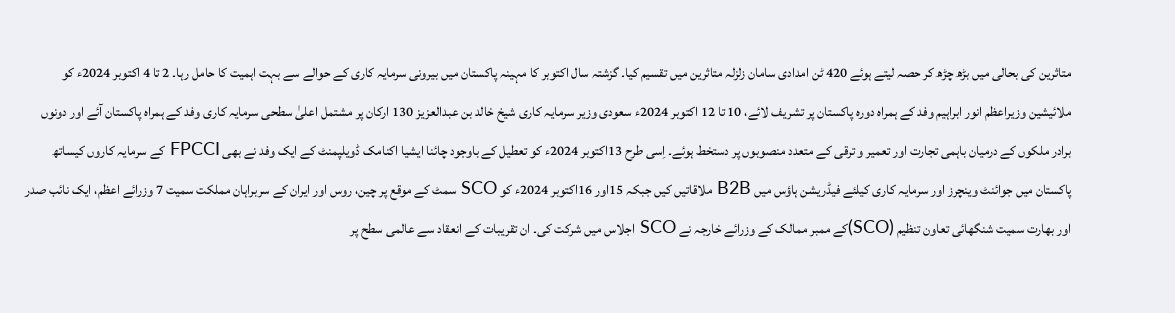متاثرین کی بحالی میں بڑھ چڑھ کر حصہ لیتے ہوئے 420 ٹن امدادی سامان زلزلہ متاثرین میں تقسیم کیا۔ گزشتہ سال اکتوبر کا مہینہ پاکستان میں بیرونی سرمایہ کاری کے حوالے سے بہت اہمیت کا حامل رہا۔ 2 تا 4 اکتوبر 2024ء کو ملائیشین وزیراعظم انور ابراہیم وفد کے ہمراہ دورہ پاکستان پر تشریف لائے، 10 تا 12 اکتوبر 2024ء سعودی وزیر سرمایہ کاری شیخ خالد بن عبدالعزیز 130 ارکان پر مشتمل اعلیٰ سطحی سرمایہ کاری وفد کے ہمراہ پاکستان آئے اور دونوں برادر ملکوں کے درمیان باہمی تجارت اور تعمیر و ترقی کے متعدد منصوبوں پر دستخط ہوئے۔ اِسی طرح 13اکتوبر 2024ء کو تعطیل کے باوجود چائنا ایشیا اکنامک ڈویلپمنٹ کے ایک وفد نے بھی FPCCI کے سرمایہ کاروں کیساتھ پاکستان میں جوائنٹ وینچرز اور سرمایہ کاری کیلئے فیڈریشن ہاؤس میں B2B ملاقاتیں کیں جبکہ 15اور 16اکتوبر 2024ء کو SCO سمٹ کے موقع پر چین، روس اور ایران کے سربراہان مملکت سمیت 7 وزرائے اعظم، ایک نائب صدر اور بھارت سمیت شنگھائی تعاون تنظیم (SCO)کے ممبر ممالک کے وزرائے خارجہ نے SCO اجلاس میں شرکت کی۔ ان تقریبات کے انعقاد سے عالمی سطح پر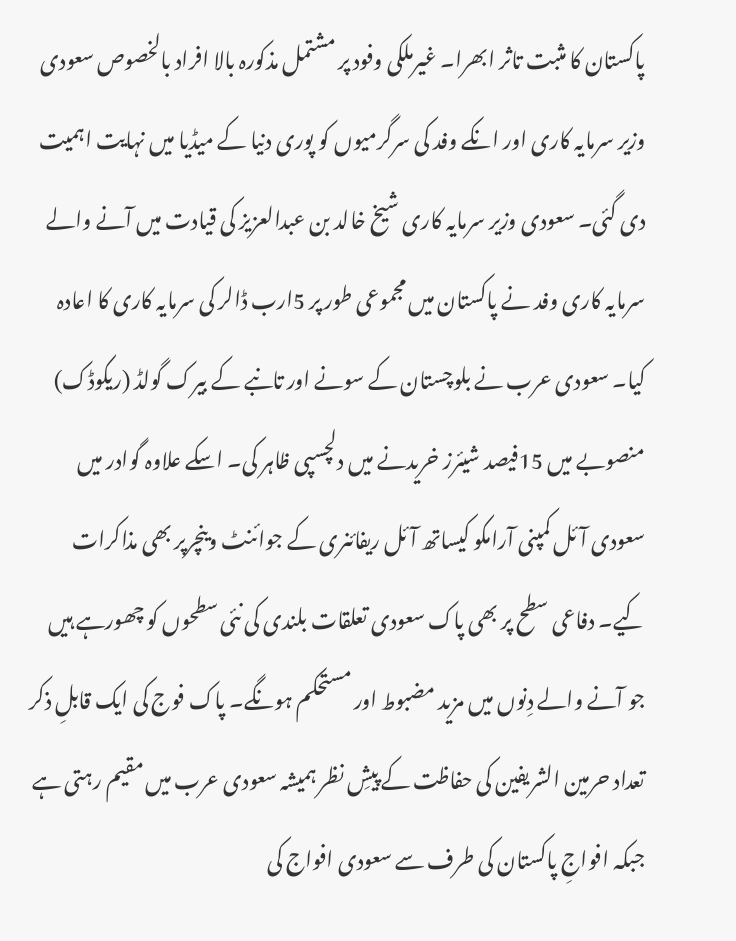پاکستان کا مثبت تاثر ابھرا۔ غیرملکی وفود پر مشتمل مذکورہ بالا افراد بالخصوص سعودی وزیر سرمایہ کاری اور انکے وفد کی سرگرمیوں کو پوری دنیا کے میڈیا میں نہایت اہمیت دی گئی۔ سعودی وزیر سرمایہ کاری شیخ خالد بن عبدالعزیز کی قیادت میں آنے والے سرمایہ کاری وفد نے پاکستان میں مجموعی طور پر 5ارب ڈالر کی سرمایہ کاری کا اعادہ کیا۔ سعودی عرب نے بلوچستان کے سونے اور تانبے کے بیرک گولڈ (ریکوڈک) منصوبے میں 15فیصد شیئرز خریدنے میں دلچسپی ظاہر کی۔ اسکے علاوہ گوادر میں سعودی آئل کمپنی آرامکو کیساتھ آئل ریفائنری کے جوائنٹ وینچرپر بھی مذاکرات کیے۔ دفاعی سطح پر بھی پاک سعودی تعلقات بلندی کی نئی سطحوں کو چھورہے ہیں جو آنے والے دِنوں میں مزید مضبوط اور مستحکم ہونگے۔ پاک فوج کی ایک قابلِ ذکر تعداد حرمین الشریفین کی حفاظت کے پیشِ نظر ہمیشہ سعودی عرب میں مقیم رہتی ہے جبکہ افواجِ پاکستان کی طرف سے سعودی افواج کی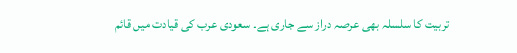تربیت کا سلسلہ بھی عرصہ دراز سے جاری ہے۔ سعودی عرب کی قیادت میں قائم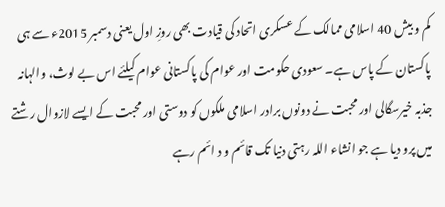کم و بیش 40 اسلامی ممالک کے عسکری اتحاد کی قیادت بھی روزِ اول یعنی دسمبر 2015ء سے ہی پاکستان کے پاس ہے۔ سعودی حکومت اور عوام کی پاکستانی عوام کیلئے اس بے لوث، والہانہ جذبہ خیرسگالی اور محبت نے دونوں برادر اسلامی ملکوں کو دوستی اور محبت کے ایسے لازوال رشتے میں پرو دیا ہے جو انشاء اللہ رہتی دنیا تک قائم و د ائم رہے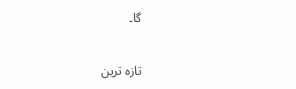گا۔

تازہ ترین